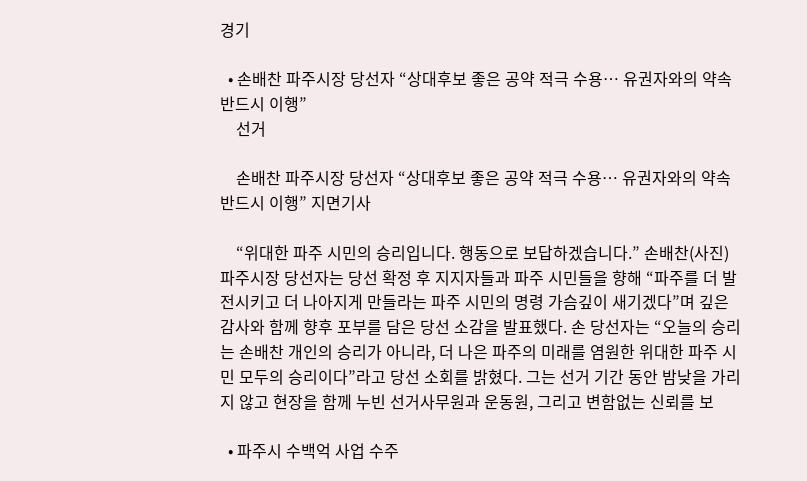경기

  • 손배찬 파주시장 당선자 “상대후보 좋은 공약 적극 수용… 유권자와의 약속 반드시 이행”
    선거

    손배찬 파주시장 당선자 “상대후보 좋은 공약 적극 수용… 유권자와의 약속 반드시 이행” 지면기사

    “위대한 파주 시민의 승리입니다. 행동으로 보답하겠습니다.” 손배찬(사진) 파주시장 당선자는 당선 확정 후 지지자들과 파주 시민들을 향해 “파주를 더 발전시키고 더 나아지게 만들라는 파주 시민의 명령 가슴깊이 새기겠다”며 깊은 감사와 함께 향후 포부를 담은 당선 소감을 발표했다. 손 당선자는 “오늘의 승리는 손배찬 개인의 승리가 아니라, 더 나은 파주의 미래를 염원한 위대한 파주 시민 모두의 승리이다”라고 당선 소회를 밝혔다. 그는 선거 기간 동안 밤낮을 가리지 않고 현장을 함께 누빈 선거사무원과 운동원, 그리고 변함없는 신뢰를 보

  • 파주시 수백억 사업 수주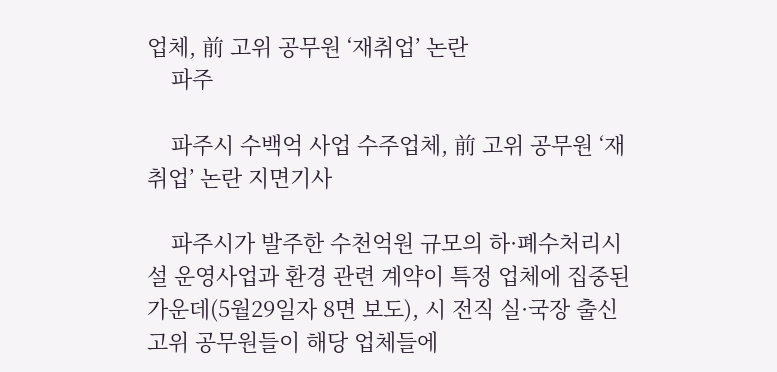업체, 前 고위 공무원 ‘재취업’ 논란
    파주

    파주시 수백억 사업 수주업체, 前 고위 공무원 ‘재취업’ 논란 지면기사

    파주시가 발주한 수천억원 규모의 하·폐수처리시설 운영사업과 환경 관련 계약이 특정 업체에 집중된 가운데(5월29일자 8면 보도), 시 전직 실·국장 출신 고위 공무원들이 해당 업체들에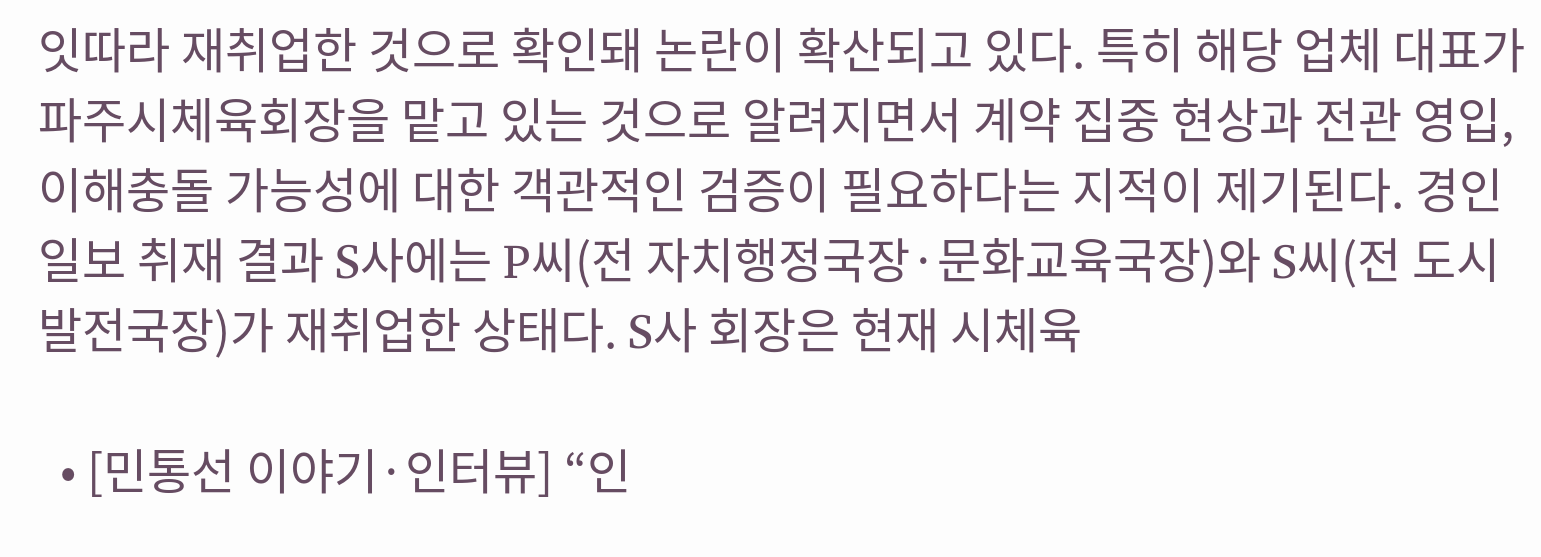잇따라 재취업한 것으로 확인돼 논란이 확산되고 있다. 특히 해당 업체 대표가 파주시체육회장을 맡고 있는 것으로 알려지면서 계약 집중 현상과 전관 영입, 이해충돌 가능성에 대한 객관적인 검증이 필요하다는 지적이 제기된다. 경인일보 취재 결과 S사에는 P씨(전 자치행정국장·문화교육국장)와 S씨(전 도시발전국장)가 재취업한 상태다. S사 회장은 현재 시체육

  • [민통선 이야기·인터뷰] “인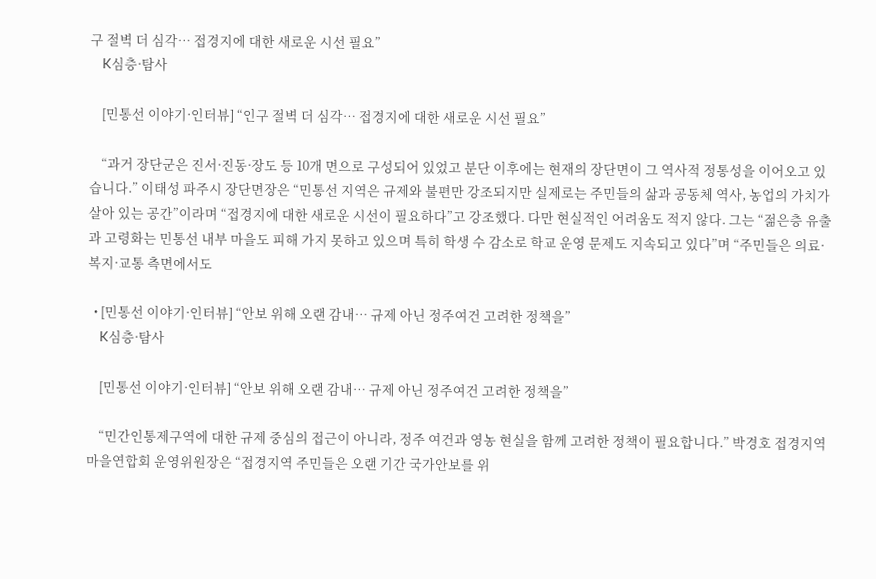구 절벽 더 심각… 접경지에 대한 새로운 시선 필요”
    K심층·탐사

    [민통선 이야기·인터뷰] “인구 절벽 더 심각… 접경지에 대한 새로운 시선 필요”

    “과거 장단군은 진서·진동·장도 등 10개 면으로 구성되어 있었고 분단 이후에는 현재의 장단면이 그 역사적 정통성을 이어오고 있습니다.” 이태성 파주시 장단면장은 “민통선 지역은 규제와 불편만 강조되지만 실제로는 주민들의 삶과 공동체 역사, 농업의 가치가 살아 있는 공간”이라며 “접경지에 대한 새로운 시선이 필요하다”고 강조했다. 다만 현실적인 어려움도 적지 않다. 그는 “젊은층 유출과 고령화는 민통선 내부 마을도 피해 가지 못하고 있으며 특히 학생 수 감소로 학교 운영 문제도 지속되고 있다”며 “주민들은 의료·복지·교통 측면에서도

  • [민통선 이야기·인터뷰] “안보 위해 오랜 감내… 규제 아닌 정주여건 고려한 정책을”
    K심층·탐사

    [민통선 이야기·인터뷰] “안보 위해 오랜 감내… 규제 아닌 정주여건 고려한 정책을”

    “민간인통제구역에 대한 규제 중심의 접근이 아니라, 정주 여건과 영농 현실을 함께 고려한 정책이 필요합니다.” 박경호 접경지역마을연합회 운영위원장은 “접경지역 주민들은 오랜 기간 국가안보를 위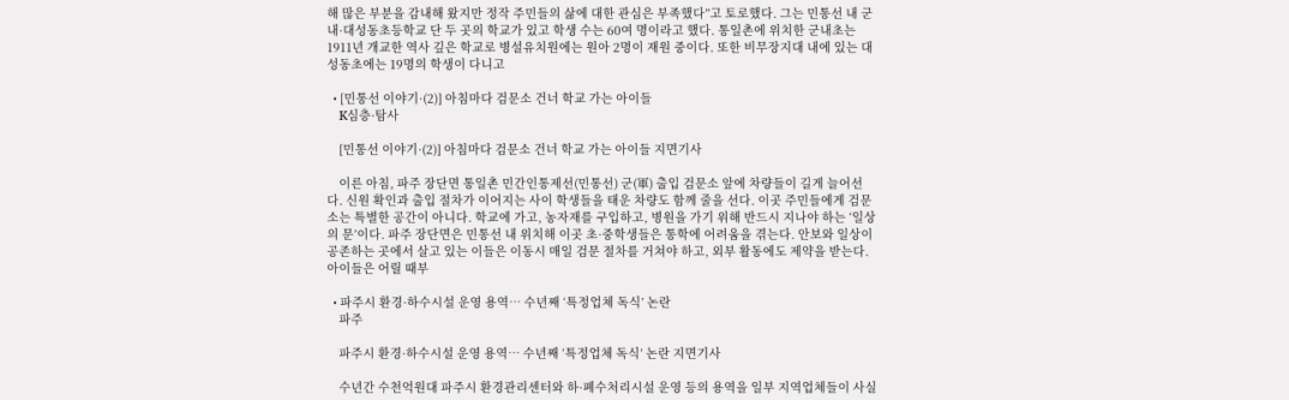해 많은 부분을 감내해 왔지만 정작 주민들의 삶에 대한 관심은 부족했다”고 토로했다. 그는 민통선 내 군내·대성동초등학교 단 두 곳의 학교가 있고 학생 수는 60여 명이라고 했다. 통일촌에 위치한 군내초는 1911년 개교한 역사 깊은 학교로 병설유치원에는 원아 2명이 재원 중이다. 또한 비무장지대 내에 있는 대성동초에는 19명의 학생이 다니고

  • [민통선 이야기·(2)] 아침마다 검문소 건너 학교 가는 아이들
    K심층·탐사

    [민통선 이야기·(2)] 아침마다 검문소 건너 학교 가는 아이들 지면기사

    이른 아침, 파주 장단면 통일촌 민간인통제선(민통선) 군(軍) 출입 검문소 앞에 차량들이 길게 늘어선다. 신원 확인과 출입 절차가 이어지는 사이 학생들을 태운 차량도 함께 줄을 선다. 이곳 주민들에게 검문소는 특별한 공간이 아니다. 학교에 가고, 농자재를 구입하고, 병원을 가기 위해 반드시 지나야 하는 ‘일상의 문’이다. 파주 장단면은 민통선 내 위치해 이곳 초·중학생들은 통학에 어려움을 겪는다. 안보와 일상이 공존하는 곳에서 살고 있는 이들은 이동시 매일 검문 절차를 거쳐야 하고, 외부 활동에도 제약을 받는다. 아이들은 어릴 때부

  • 파주시 환경·하수시설 운영 용역… 수년째 ‘특정업체 독식’ 논란
    파주

    파주시 환경·하수시설 운영 용역… 수년째 ‘특정업체 독식’ 논란 지면기사

    수년간 수천억원대 파주시 환경관리센터와 하·폐수처리시설 운영 등의 용역을 일부 지역업체들이 사실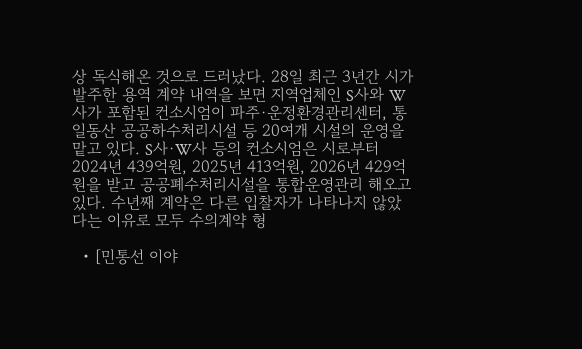상 독식해온 것으로 드러났다. 28일 최근 3년간 시가 발주한 용역 계약 내역을 보면 지역업체인 S사와 W사가 포함된 컨소시엄이 파주·운정환경관리센터, 통일동산 공공하수처리시설 등 20여개 시설의 운영을 맡고 있다. S사·W사 등의 컨소시엄은 시로부터 2024년 439억원, 2025년 413억원, 2026년 429억원을 받고 공공폐수처리시설을 통합운영관리 해오고 있다. 수년째 계약은 다른 입찰자가 나타나지 않았다는 이유로 모두 수의계약 형

  • [민통선 이야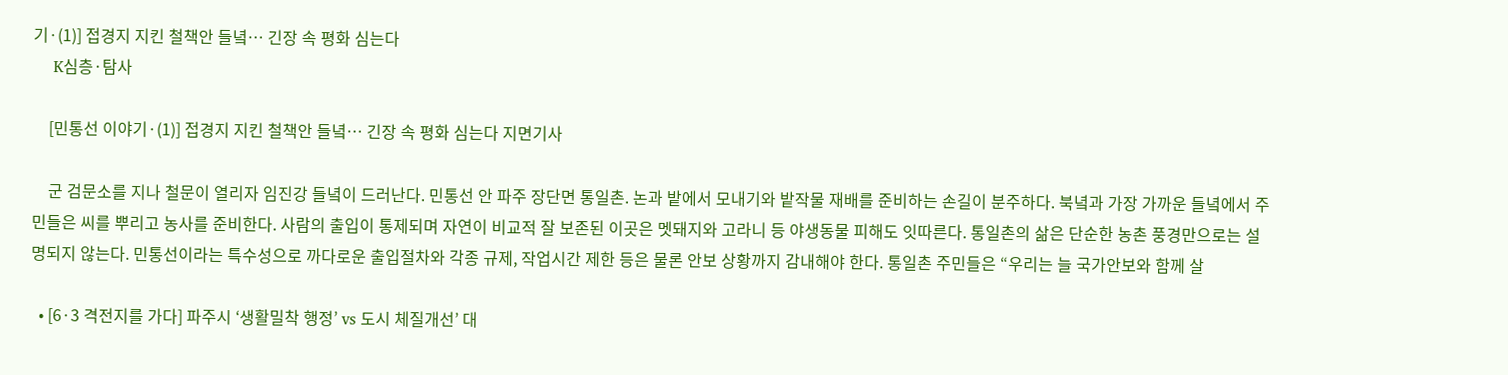기·(1)] 접경지 지킨 철책안 들녘… 긴장 속 평화 심는다
    K심층·탐사

    [민통선 이야기·(1)] 접경지 지킨 철책안 들녘… 긴장 속 평화 심는다 지면기사

    군 검문소를 지나 철문이 열리자 임진강 들녘이 드러난다. 민통선 안 파주 장단면 통일촌. 논과 밭에서 모내기와 밭작물 재배를 준비하는 손길이 분주하다. 북녘과 가장 가까운 들녘에서 주민들은 씨를 뿌리고 농사를 준비한다. 사람의 출입이 통제되며 자연이 비교적 잘 보존된 이곳은 멧돼지와 고라니 등 야생동물 피해도 잇따른다. 통일촌의 삶은 단순한 농촌 풍경만으로는 설명되지 않는다. 민통선이라는 특수성으로 까다로운 출입절차와 각종 규제, 작업시간 제한 등은 물론 안보 상황까지 감내해야 한다. 통일촌 주민들은 “우리는 늘 국가안보와 함께 살

  • [6·3 격전지를 가다] 파주시 ‘생활밀착 행정’ vs 도시 체질개선’ 대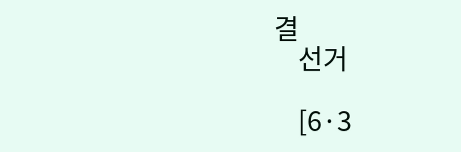결
    선거

    [6·3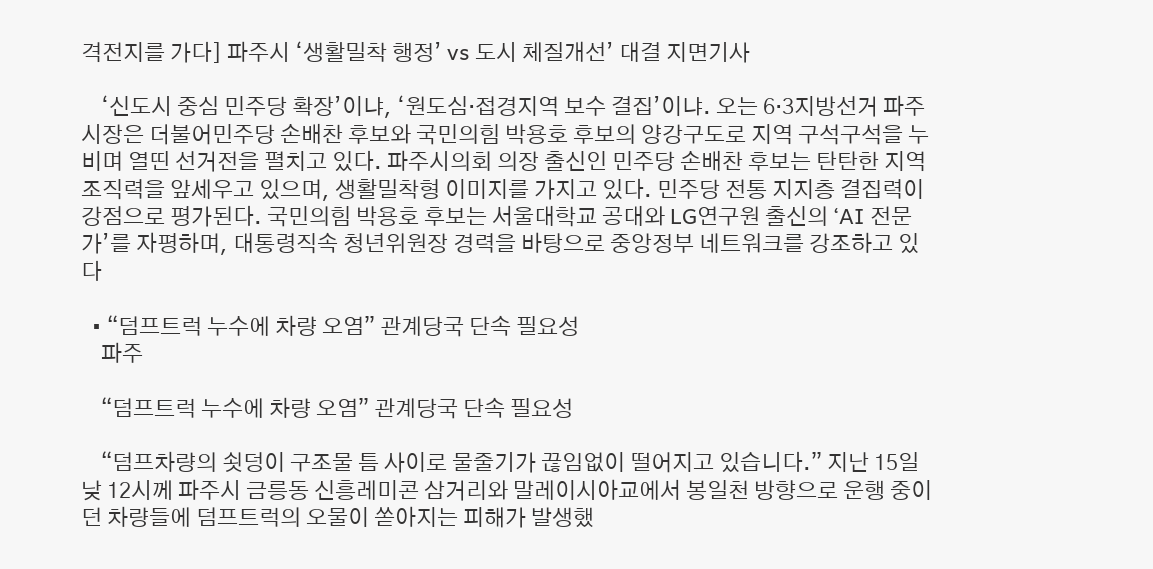격전지를 가다] 파주시 ‘생활밀착 행정’ vs 도시 체질개선’ 대결 지면기사

    ‘신도시 중심 민주당 확장’이냐, ‘원도심·접경지역 보수 결집’이냐. 오는 6·3지방선거 파주시장은 더불어민주당 손배찬 후보와 국민의힘 박용호 후보의 양강구도로 지역 구석구석을 누비며 열띤 선거전을 펼치고 있다. 파주시의회 의장 출신인 민주당 손배찬 후보는 탄탄한 지역 조직력을 앞세우고 있으며, 생활밀착형 이미지를 가지고 있다. 민주당 전통 지지층 결집력이 강점으로 평가된다. 국민의힘 박용호 후보는 서울대학교 공대와 LG연구원 출신의 ‘AI 전문가’를 자평하며, 대통령직속 청년위원장 경력을 바탕으로 중앙정부 네트워크를 강조하고 있다

  • “덤프트럭 누수에 차량 오염” 관계당국 단속 필요성
    파주

    “덤프트럭 누수에 차량 오염” 관계당국 단속 필요성

    “덤프차량의 쇳덩이 구조물 틈 사이로 물줄기가 끊임없이 떨어지고 있습니다.” 지난 15일 낮 12시께 파주시 금릉동 신흥레미콘 삼거리와 말레이시아교에서 봉일천 방향으로 운행 중이던 차량들에 덤프트럭의 오물이 쏟아지는 피해가 발생했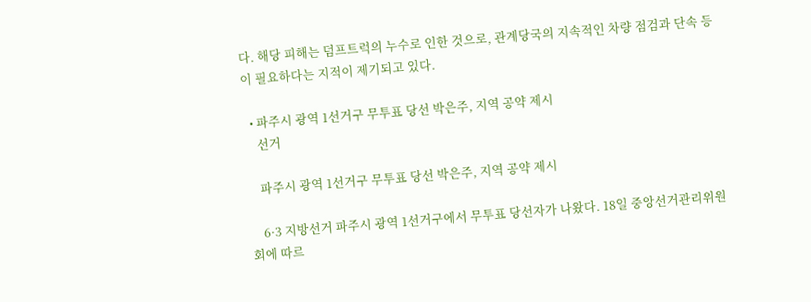다. 해당 피해는 덤프트럭의 누수로 인한 것으로, 관계당국의 지속적인 차량 점검과 단속 등이 필요하다는 지적이 제기되고 있다.

  • 파주시 광역 1선거구 무투표 당선 박은주, 지역 공약 제시
    선거

    파주시 광역 1선거구 무투표 당선 박은주, 지역 공약 제시

    6·3 지방선거 파주시 광역 1선거구에서 무투표 당선자가 나왔다. 18일 중앙선거관리위원회에 따르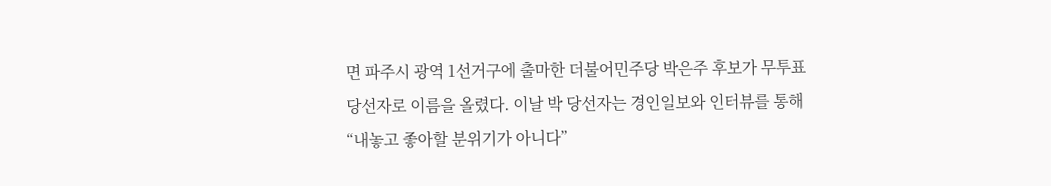면 파주시 광역 1선거구에 출마한 더불어민주당 박은주 후보가 무투표 당선자로 이름을 올렸다. 이날 박 당선자는 경인일보와 인터뷰를 통해 “내놓고 좋아할 분위기가 아니다”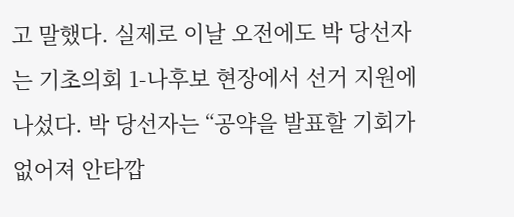고 말했다. 실제로 이날 오전에도 박 당선자는 기초의회 1-나후보 현장에서 선거 지원에 나섰다. 박 당선자는 “공약을 발표할 기회가 없어져 안타깝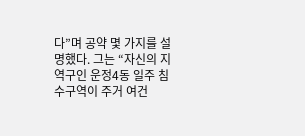다”며 공약 몇 가지를 설명했다. 그는 “자신의 지역구인 운정4동 일주 침수구역이 주거 여건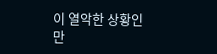이 열악한 상황인 만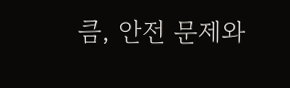큼, 안전 문제와